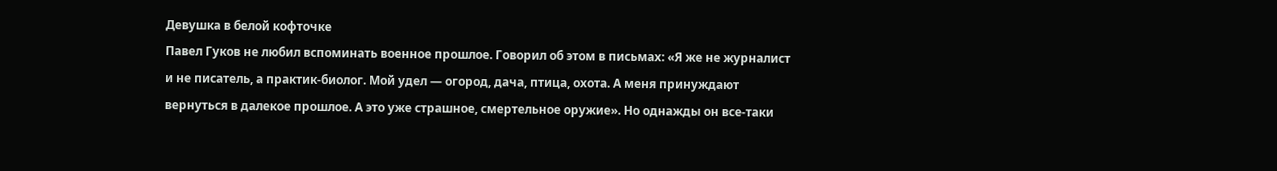Девушка в белой кофточке
Павел Гуков не любил вспоминать военное прошлое. Говорил об этом в письмах: «Я же не журналист и не писатель, а практик-биолог. Мой удел — огород, дача, птица, охота. А меня принуждают вернуться в далекое прошлое. А это уже страшное, смертельное оружие». Но однажды он все-таки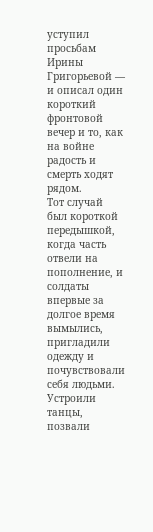уступил просьбам Ирины Григорьевой — и описал один короткий фронтовой вечер и то, как на войне радость и смерть ходят рядом.
Тот случай был короткой передышкой, когда часть отвели на пополнение, и солдаты впервые за долгое время вымылись, пригладили одежду и почувствовали себя людьми. Устроили танцы, позвали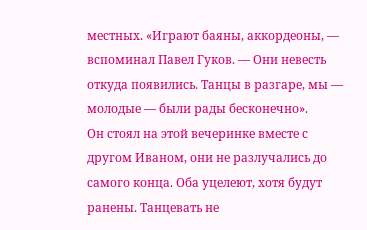местных. «Играют баяны, аккордеоны, — вспоминал Павел Гуков. — Они невесть откуда появились. Танцы в разгаре, мы — молодые — были рады бесконечно».
Он стоял на этой вечеринке вместе с другом Иваном, они не разлучались до самого конца. Оба уцелеют, хотя будут ранены. Танцевать не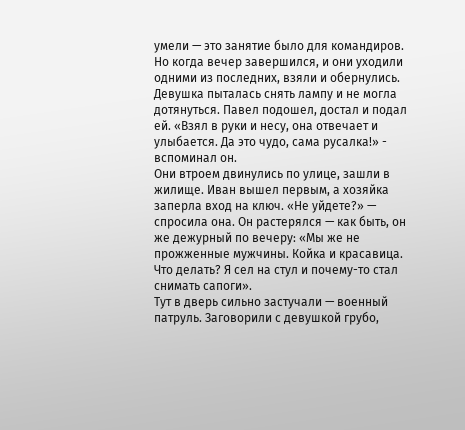умели — это занятие было для командиров. Но когда вечер завершился, и они уходили одними из последних, взяли и обернулись. Девушка пыталась снять лампу и не могла дотянуться. Павел подошел, достал и подал ей. «Взял в руки и несу, она отвечает и улыбается. Да это чудо, сама русалка!» - вспоминал он.
Они втроем двинулись по улице, зашли в жилище. Иван вышел первым, а хозяйка заперла вход на ключ. «Не уйдете?» — спросила она. Он растерялся — как быть, он же дежурный по вечеру: «Мы же не прожженные мужчины. Койка и красавица. Что делать? Я сел на стул и почему-то стал снимать сапоги».
Тут в дверь сильно застучали — военный патруль. Заговорили с девушкой грубо,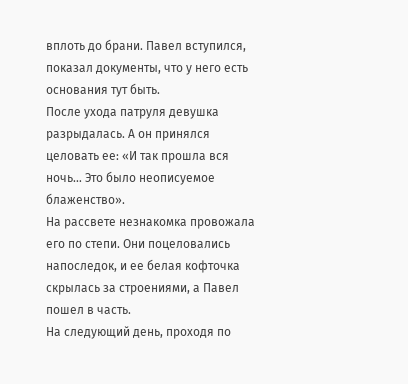вплоть до брани. Павел вступился, показал документы, что у него есть основания тут быть.
После ухода патруля девушка разрыдалась. А он принялся целовать ее: «И так прошла вся ночь… Это было неописуемое блаженство».
На рассвете незнакомка провожала его по степи. Они поцеловались напоследок, и ее белая кофточка скрылась за строениями, а Павел пошел в часть.
На следующий день, проходя по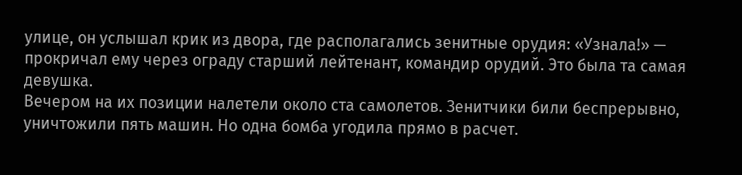улице, он услышал крик из двора, где располагались зенитные орудия: «Узнала!» — прокричал ему через ограду старший лейтенант, командир орудий. Это была та самая девушка.
Вечером на их позиции налетели около ста самолетов. Зенитчики били беспрерывно, уничтожили пять машин. Но одна бомба угодила прямо в расчет.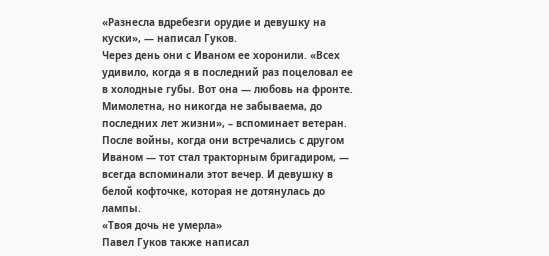«Разнесла вдребезги орудие и девушку на куски», — написал Гуков.
Через день они с Иваном ее хоронили. «Всех удивило, когда я в последний раз поцеловал ее в холодные губы. Вот она — любовь на фронте. Мимолетна, но никогда не забываема, до последних лет жизни», – вспоминает ветеран.
После войны, когда они встречались с другом Иваном — тот стал тракторным бригадиром, — всегда вспоминали этот вечер. И девушку в белой кофточке, которая не дотянулась до лампы.
«Твоя дочь не умерла»
Павел Гуков также написал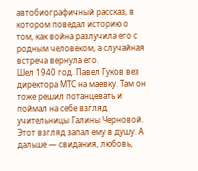автобиографичный рассказ, в котором поведал историю о том, как война разлучила его с родным человеком, а случайная встреча вернула его.
Шел 1940 год. Павел Гуков вез директора МТС на маевку. Там он тоже решил потанцевать и поймал на себе взгляд учительницы Галины Черновой. Этот взгляд запал ему в душу. А дальше — свидания, любовь,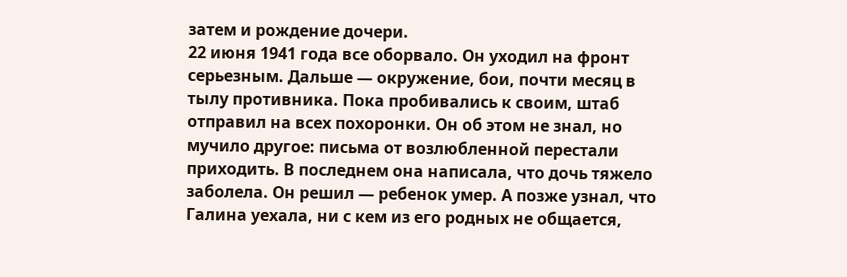затем и рождение дочери.
22 июня 1941 года все оборвало. Он уходил на фронт серьезным. Дальше — окружение, бои, почти месяц в тылу противника. Пока пробивались к своим, штаб отправил на всех похоронки. Он об этом не знал, но мучило другое: письма от возлюбленной перестали приходить. В последнем она написала, что дочь тяжело заболела. Он решил — ребенок умер. А позже узнал, что Галина уехала, ни с кем из его родных не общается,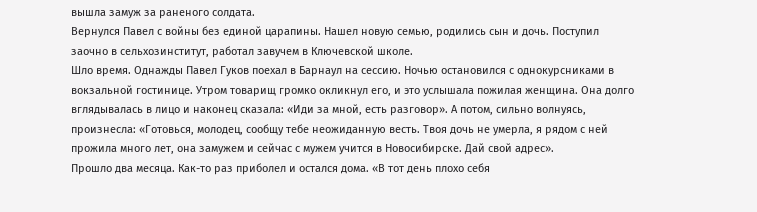вышла замуж за раненого солдата.
Вернулся Павел с войны без единой царапины. Нашел новую семью, родились сын и дочь. Поступил заочно в сельхозинститут, работал завучем в Ключевской школе.
Шло время. Однажды Павел Гуков поехал в Барнаул на сессию. Ночью остановился с однокурсниками в вокзальной гостинице. Утром товарищ громко окликнул его, и это услышала пожилая женщина. Она долго вглядывалась в лицо и наконец сказала: «Иди за мной, есть разговор». А потом, сильно волнуясь, произнесла: «Готовься, молодец, сообщу тебе неожиданную весть. Твоя дочь не умерла, я рядом с ней прожила много лет, она замужем и сейчас с мужем учится в Новосибирске. Дай свой адрес».
Прошло два месяца. Как-то раз приболел и остался дома. «В тот день плохо себя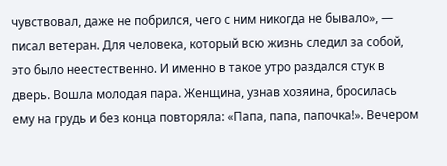чувствовал, даже не побрился, чего с ним никогда не бывало», — писал ветеран. Для человека, который всю жизнь следил за собой, это было неестественно. И именно в такое утро раздался стук в дверь. Вошла молодая пара. Женщина, узнав хозяина, бросилась ему на грудь и без конца повторяла: «Папа, папа, папочка!». Вечером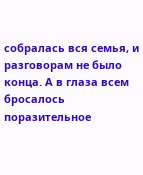собралась вся семья, и разговорам не было конца. А в глаза всем бросалось поразительное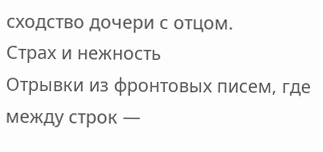сходство дочери с отцом.
Страх и нежность
Отрывки из фронтовых писем, где между строк —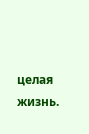целая жизнь.